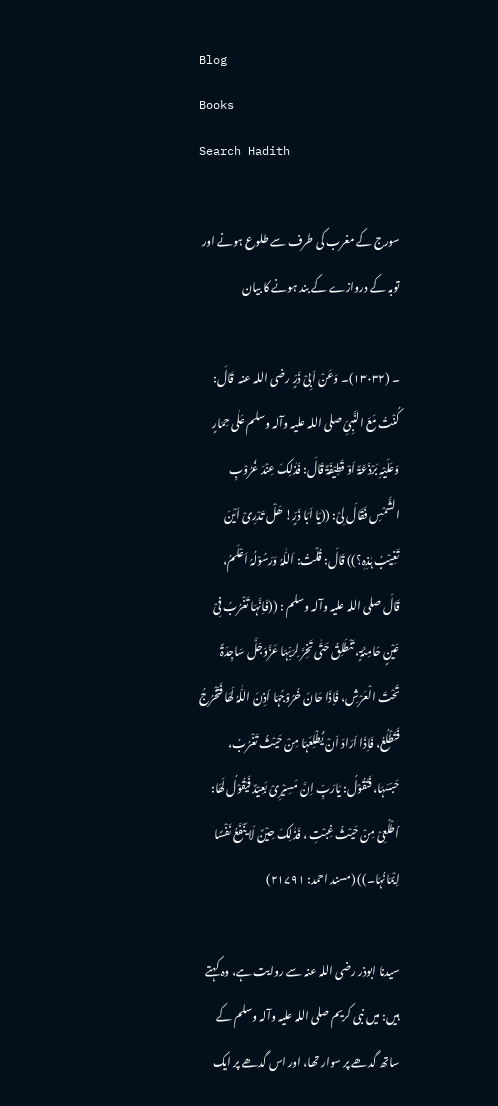Blog
Books
Search Hadith

سورج کے مغرب کی طرف سے طلوع ہونے اور توبہ کے دروازے کے بند ہونے کا بیان

۔ (۱۳۰۳۲)۔ وَعَنْ اَبِیْ ذَرٍّ ‌رضی ‌اللہ ‌عنہ ‌ قَالَ: کُنْتُ مَعَ النَّبِیِّ ‌صلی ‌اللہ ‌علیہ ‌وآلہ ‌وسلم عَلٰی حِمَارٍ وَعَلَیْہِ بَرْذَعَۃٌ اَوْ قَطِیْفَۃٌ قَالَ: فَذٰلِکَ عِنْدَ غُرُوْبِ الشَّمْسِ فَقَالَ لِیْ: ((یَا اَبَا ذَرٍّ! ھَلْ تَدْرِیْ اَیْنَ تَغِیْبُ ہٰذِہٖ؟)) قَالَ: قُلْتُ: اَللّٰہُ وَرَسُوْلُہُ اَعْلَمُ، قَالَ ‌صلی ‌اللہ ‌علیہ ‌وآلہ ‌وسلم : ((فَاِنَّہَا تَغْرُبُ فِیْ عَیْنٍ حَامِئَۃٍ، تَنْطَلِقُ حَتّٰی تَخِرَّ لِرَبِّہَا عَزَّوَجَلَّ سَاجِدَۃً تَحْتَ الْعَرْشِ، فَاِذَا حَانَ خُرُوْجُہَا اَذِنَ اللّٰہُ لَھَا فَتَخْرُجُ فَتَطْلُعُ، فَاِذَا اَرَادَ اَنْ یُّطْلِعَہَا مِنْ حَیْثُ تَغْرُبُ، حَبَسَہَا، فَتَقُوْلُ: یَارَبِّ اِنَّ مَسِیْرِیْ بَعِیْدٌ فَیَقُوْلُ لَھَا: اُطْلُعِیْ مِنْ حَیْثُ غِبْتِ ، فَذٰلِکَ حِیْنٌ لَا یَنْفَعُ نَفْسًا اِیْمَانُہَا۔)) (مسند احمد: ۲۱۷۹۱)

سیدنا ابوذر ‌رضی ‌اللہ ‌عنہ سے روایت ہے، وہ کہتے ہیں: میں نبی کریم ‌صلی ‌اللہ ‌علیہ ‌وآلہ ‌وسلم کے ساتھ گدھے پر سوار تھا، اور اس گدھے پر ایک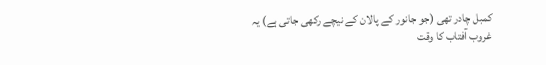کمبل چادر تھی (جو جانور کے پالان کے نیچے رکھی جاتی ہے) یہ غروب آفتاب کا وقت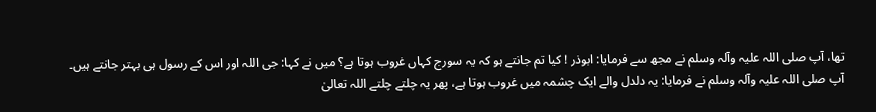تھا، آپ ‌صلی ‌اللہ ‌علیہ ‌وآلہ ‌وسلم نے مجھ سے فرمایا: ابوذر ! کیا تم جانتے ہو کہ یہ سورج کہاں غروب ہوتا ہے؟ میں نے کہا: جی اللہ اور اس کے رسول ہی بہتر جانتے ہیں۔ آپ ‌صلی ‌اللہ ‌علیہ ‌وآلہ ‌وسلم نے فرمایا: یہ دلدل والے ایک چشمہ میں غروب ہوتا ہے، پھر یہ چلتے چلتے اللہ تعالیٰ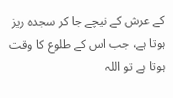کے عرش کے نیچے جا کر سجدہ ریز ہوتا ہے، جب اس کے طلوع کا وقت ہوتا ہے تو اللہ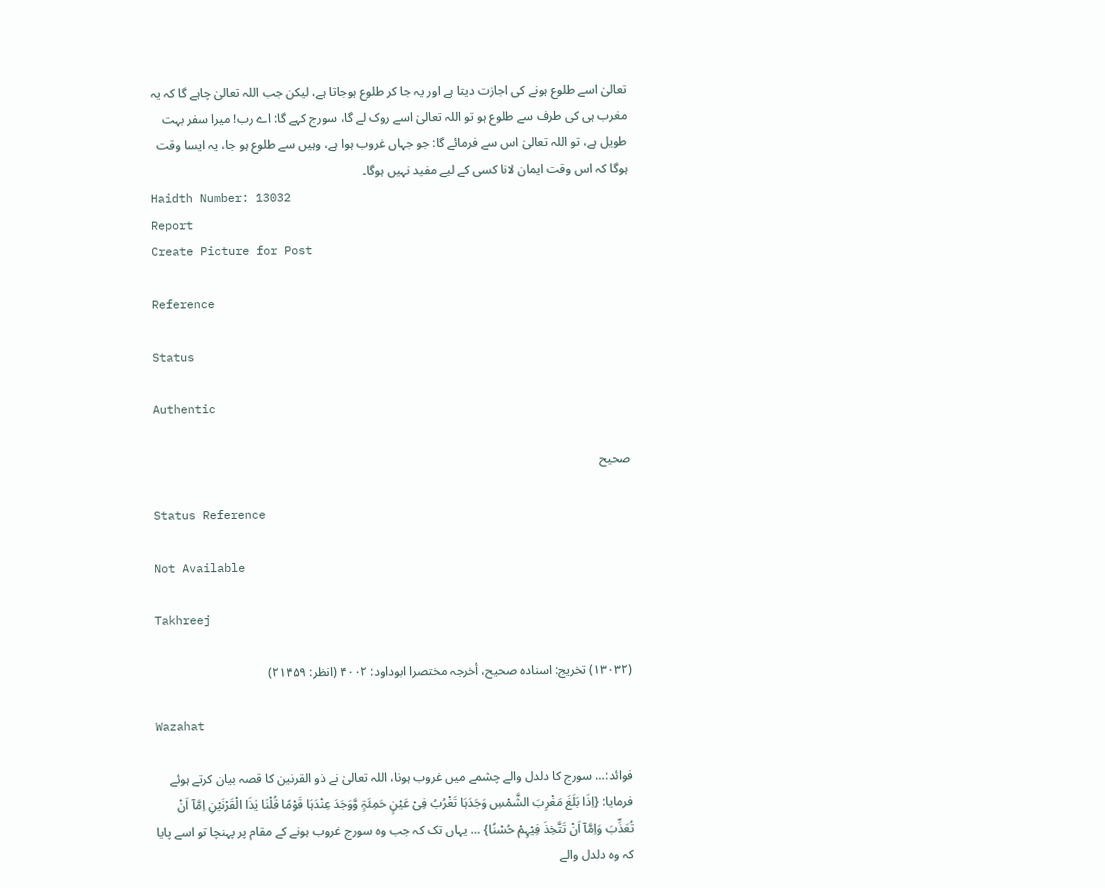تعالیٰ اسے طلوع ہونے کی اجازت دیتا ہے اور یہ جا کر طلوع ہوجاتا ہے، لیکن جب اللہ تعالیٰ چاہے گا کہ یہ مغرب ہی کی طرف سے طلوع ہو تو اللہ تعالیٰ اسے روک لے گا، سورج کہے گا: اے رب! میرا سفر بہت طویل ہے، تو اللہ تعالیٰ اس سے فرمائے گا: جو جہاں غروب ہوا ہے، وہیں سے طلوع ہو جا، یہ ایسا وقت ہوگا کہ اس وقت ایمان لانا کسی کے لیے مفید نہیں ہوگا۔
Haidth Number: 13032
Report
Create Picture for Post

Reference

Status

Authentic

صحیح

Status Reference

Not Available

Takhreej

(۱۳۰۳۲) تخریج: اسنادہ صحیح، أخرجہ مختصرا ابوداود: ۴۰۰۲ (انظر: ۲۱۴۵۹)

Wazahat

فوائد:… سورج کا دلدل والے چشمے میں غروب ہونا، اللہ تعالیٰ نے ذو القرنین کا قصہ بیان کرتے ہوئے فرمایا: {اِذَا بَلَغَ مَغْرِبَ الشَّمْسِ وَجَدَہَا تَغْرُبُ فِیْ عَیْنٍ حَمِئَۃٍ وَّوَجَدَ عِنْدَہَا قَوْمًا قُلْنَا یٰذَا الْقَرْنَیْنِ اِمَّآ اَنْ تُعَذِّبَ وَاِمَّآ اَنْ تَتَّخِذَ فِیْہِمْ حُسْنًا} … یہاں تک کہ جب وہ سورج غروب ہونے کے مقام پر پہنچا تو اسے پایا کہ وہ دلدل والے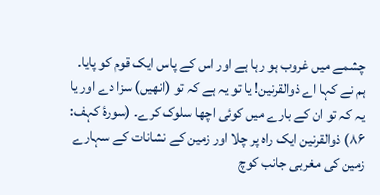چشمے میں غروب ہو رہا ہے اور اس کے پاس ایک قوم کو پایا۔ ہم نے کہا اے ذوالقرنین! یا تو یہ ہے کہ تو (انھیں) سزا دے اور یا یہ کہ تو ان کے بارے میں کوئی اچھا سلوک کرے۔ (سورۂ کہف: ۸۶) ذوالقرنین ایک راہ پر چلا اور زمین کے نشانات کے سہارے زمین کی مغربی جانب کوچ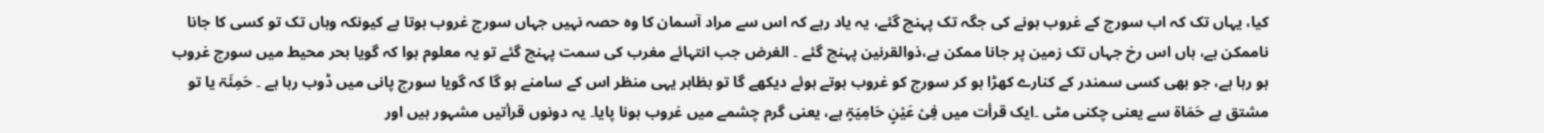کیا، یہاں تک کہ اب سورج کے غروب ہونے کی جگہ تک پہنچ گئے، یہ یاد رہے کہ اس سے مراد آسمان کا وہ حصہ نہیں جہاں سورج غروب ہوتا ہے کیونکہ وہاں تک تو کسی کا جانا ناممکن ہے، ہاں اس رخ جہاں تک زمین پر جانا ممکن ہے،ذوالقرنین پہنچ گئے ۔ الغرض جب انتہائے مغرب کی سمت پہنچ گئے تو یہ معلوم ہوا کہ گویا بحر محیط میں سورج غروب ہو رہا ہے، جو بھی کسی سمندر کے کنارے کھڑا ہو کر سورج کو غروب ہوتے ہوئے دیکھے گا تو بظاہر یہی منظر اس کے سامنے ہو گا کہ گویا سورج پانی میں ڈوب رہا ہے ۔ حَمِئَۃ یا تو مشتق ہے حَمَاۃ سے یعنی چکنی مٹی ۔ایک قرأت میں فِیْ عَیْنٍ حَامِیَۃٍ ہے، یعنی گرم چشمے میں غروب ہونا پایا۔ یہ دونوں قرأتیں مشہور ہیں اور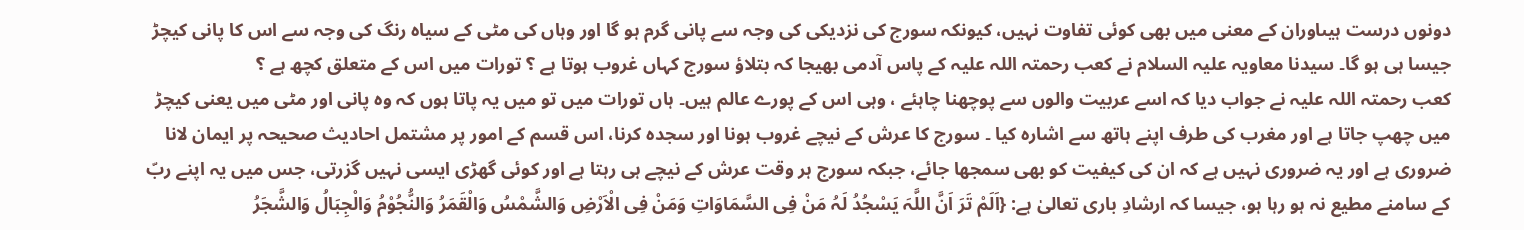دونوں درست ہیںاوران کے معنی میں بھی کوئی تفاوت نہیں، کیونکہ سورج کی نزدیکی کی وجہ سے پانی گرم ہو گا اور وہاں کی مٹی کے سیاہ رنگ کی وجہ سے اس کا پانی کیچڑ جیسا ہی ہو گا۔ سیدنا معاویہ علیہ السلام نے کعب ‌رحمتہ ‌اللہ ‌علیہ کے پاس آدمی بھیجا کہ بتلاؤ سورج کہاں غروب ہوتا ہے ؟ تورات میں اس کے متعلق کچھ ہے ؟ کعب ‌رحمتہ ‌اللہ ‌علیہ نے جواب دیا کہ اسے عربیت والوں سے پوچھنا چاہئے ، وہی اس کے پورے عالم ہیں۔ ہاں تورات میں تو میں یہ پاتا ہوں کہ وہ پانی اور مٹی میں یعنی کیچڑ میں چھپ جاتا ہے اور مغرب کی طرف اپنے ہاتھ سے اشارہ کیا ۔ سورج کا عرش کے نیچے غروب ہونا اور سجدہ کرنا، اس قسم کے امور پر مشتمل احادیث صحیحہ پر ایمان لانا ضروری ہے اور یہ ضروری نہیں ہے کہ ان کی کیفیت کو بھی سمجھا جائے، جبکہ سورج ہر وقت عرش کے نیچے ہی رہتا ہے اور کوئی گھڑی ایسی نہیں گزرتی، جس میں یہ اپنے ربّ کے سامنے مطیع نہ ہو رہا ہو، جیسا کہ ارشادِ باری تعالیٰ ہے: {اَلَمْ تَرَ اَنَّ اللَّہَ یَسْجُدُ لَہُ مَنْ فِی السَّمَاوَاتِ وَمَنْ فِی الْاَرْضِ وَالشَّمْسُ وَالْقَمَرُ وَالنُّجُوْمُ وَالْجِبَالُ وَالشَّجَرُ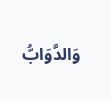وَالدَّوَابُّ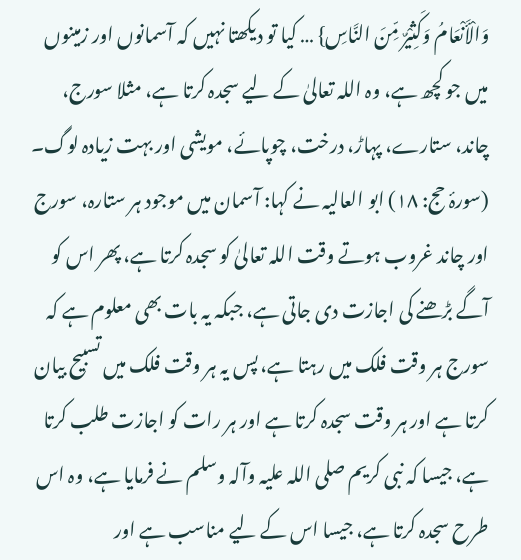وَالْأَنْعَامُ وَکَثِیْرٌ مِّنَ النَّاسِ} … کیا تو دیکھتا نہیں کہ آسمانوں اور زمینوں میں جو کچھ ہے، وہ اللہ تعالیٰ کے لیے سجدہ کرتا ہے، مثلا سورج، چاند، ستارے، پہاڑ، درخت، چوپائے، مویشی اور بہت زیادہ لوگ۔ (سورۂ حج: ۱۸) ابو العالیہ نے کہا: آسمان میں موجود ہر ستارہ، سورج اور چاند غروب ہوتے وقت اللہ تعالیٰ کو سجدہ کرتا ہے، پھر اس کو آگے بڑھنے کی اجازت دی جاتی ہے، جبکہ یہ بات بھی معلوم ہے کہ سورج ہر وقت فلک میں رہتا ہے، پس یہ ہر وقت فلک میں تسبیح بیان کرتا ہے اور ہر وقت سجدہ کرتا ہے اور ہر رات کو اجازت طلب کرتا ہے، جیسا کہ نبی کریم ‌صلی ‌اللہ ‌علیہ ‌وآلہ ‌وسلم نے فرمایا ہے، وہ اس طرح سجدہ کرتا ہے، جیسا اس کے لیے مناسب ہے اور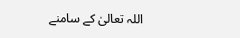اللہ تعالیٰ کے سامنے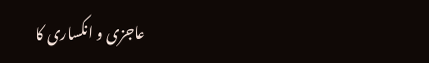عاجزی و انکساری کا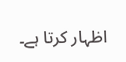اظہار کرتا ہے۔